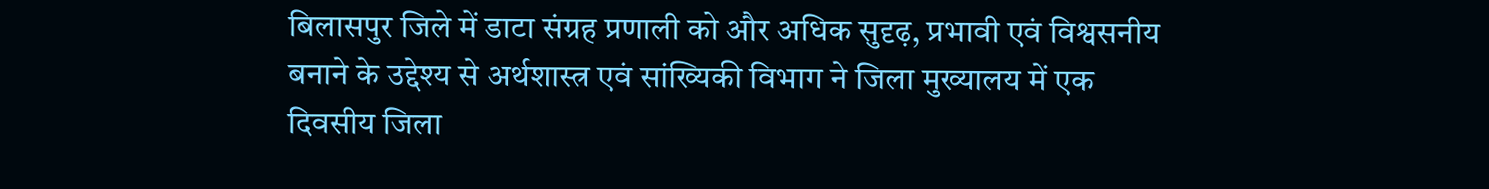बिलासपुर जिले में डाटा संग्रह प्रणाली को और अधिक सुदृढ़, प्रभावी एवं विश्वसनीय बनाने के उद्देश्य से अर्थशास्त्र एवं सांख्यिकी विभाग ने जिला मुख्यालय में एक दिवसीय जिला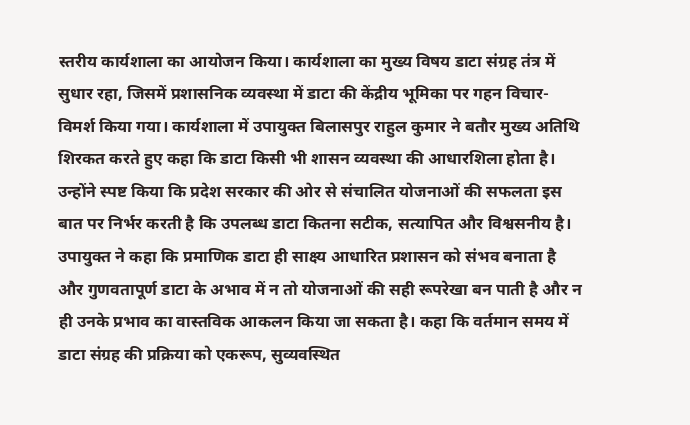स्तरीय कार्यशाला का आयोजन किया। कार्यशाला का मुख्य विषय डाटा संग्रह तंत्र में सुधार रहा, जिसमें प्रशासनिक व्यवस्था में डाटा की केंद्रीय भूमिका पर गहन विचार-विमर्श किया गया। कार्यशाला में उपायुक्त बिलासपुर राहुल कुमार ने बतौर मुख्य अतिथि शिरकत करते हुए कहा कि डाटा किसी भी शासन व्यवस्था की आधारशिला होता है। उन्होंने स्पष्ट किया कि प्रदेश सरकार की ओर से संचालित योजनाओं की सफलता इस बात पर निर्भर करती है कि उपलब्ध डाटा कितना सटीक, सत्यापित और विश्वसनीय है। उपायुक्त ने कहा कि प्रमाणिक डाटा ही साक्ष्य आधारित प्रशासन को संभव बनाता है और गुणवतापूर्ण डाटा के अभाव में न तो योजनाओं की सही रूपरेखा बन पाती है और न ही उनके प्रभाव का वास्तविक आकलन किया जा सकता है। कहा कि वर्तमान समय में डाटा संग्रह की प्रक्रिया को एकरूप, सुव्यवस्थित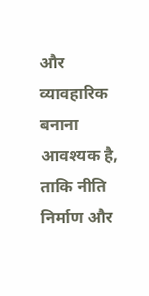और व्यावहारिक बनाना आवश्यक है, ताकि नीति निर्माण और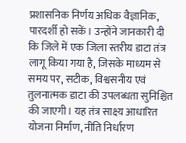प्रशासनिक निर्णय अधिक वैज्ञानिक, पारदर्शी हो सकें। उन्होंने जानकारी दी कि जिले में एक जिला स्तरीय डाटा तंत्र लागू किया गया है, जिसके माध्यम से समय पर, सटीक, विश्वसनीय एवं तुलनात्मक डाटा की उपलब्धता सुनिश्चित की जाएगी। यह तंत्र साक्ष्य आधारित योजना निर्माण, नीति निर्धारण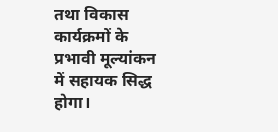तथा विकास कार्यक्रमों के प्रभावी मूल्यांकन में सहायक सिद्ध होगा।